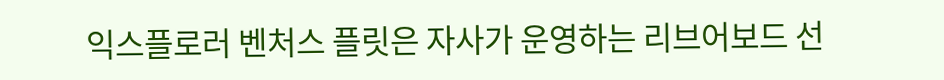익스플로러 벤처스 플릿은 자사가 운영하는 리브어보드 선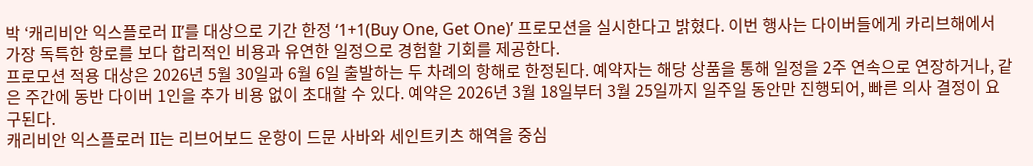박 ‘캐리비안 익스플로러 II’를 대상으로 기간 한정 ‘1+1(Buy One, Get One)’ 프로모션을 실시한다고 밝혔다. 이번 행사는 다이버들에게 카리브해에서 가장 독특한 항로를 보다 합리적인 비용과 유연한 일정으로 경험할 기회를 제공한다.
프로모션 적용 대상은 2026년 5월 30일과 6월 6일 출발하는 두 차례의 항해로 한정된다. 예약자는 해당 상품을 통해 일정을 2주 연속으로 연장하거나, 같은 주간에 동반 다이버 1인을 추가 비용 없이 초대할 수 있다. 예약은 2026년 3월 18일부터 3월 25일까지 일주일 동안만 진행되어, 빠른 의사 결정이 요구된다.
캐리비안 익스플로러 II는 리브어보드 운항이 드문 사바와 세인트키츠 해역을 중심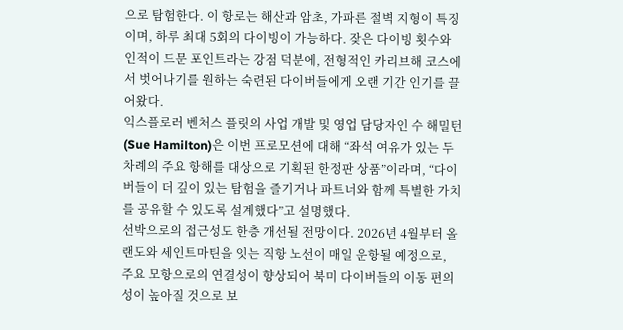으로 탐험한다. 이 항로는 해산과 암초, 가파른 절벽 지형이 특징이며, 하루 최대 5회의 다이빙이 가능하다. 잦은 다이빙 횟수와 인적이 드문 포인트라는 강점 덕분에, 전형적인 카리브해 코스에서 벗어나기를 원하는 숙련된 다이버들에게 오랜 기간 인기를 끌어왔다.
익스플로러 벤처스 플릿의 사업 개발 및 영업 담당자인 수 해밀턴(Sue Hamilton)은 이번 프로모션에 대해 “좌석 여유가 있는 두 차례의 주요 항해를 대상으로 기획된 한정판 상품”이라며, “다이버들이 더 깊이 있는 탐험을 즐기거나 파트너와 함께 특별한 가치를 공유할 수 있도록 설계했다”고 설명했다.
선박으로의 접근성도 한층 개선될 전망이다. 2026년 4월부터 올랜도와 세인트마틴을 잇는 직항 노선이 매일 운항될 예정으로, 주요 모항으로의 연결성이 향상되어 북미 다이버들의 이동 편의성이 높아질 것으로 보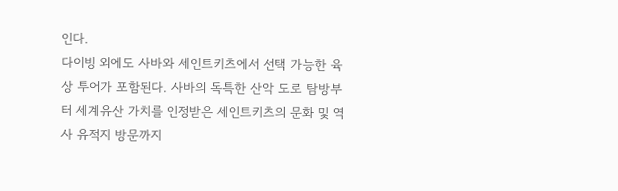인다.
다이빙 외에도 사바와 세인트키츠에서 선택 가능한 육상 투어가 포함된다. 사바의 독특한 산악 도로 탐방부터 세계유산 가치를 인정받은 세인트키츠의 문화 및 역사 유적지 방문까지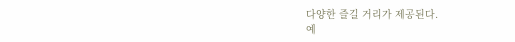다양한 즐길 거리가 제공된다.
예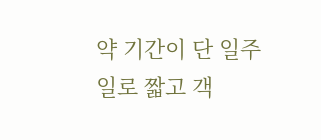약 기간이 단 일주일로 짧고 객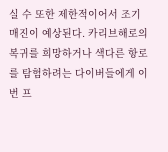실 수 또한 제한적이어서 조기 매진이 예상된다. 카리브해로의 복귀를 희망하거나 색다른 항로를 탐험하려는 다이버들에게 이번 프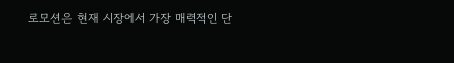로모션은 현재 시장에서 가장 매력적인 단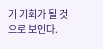기 기회가 될 것으로 보인다.